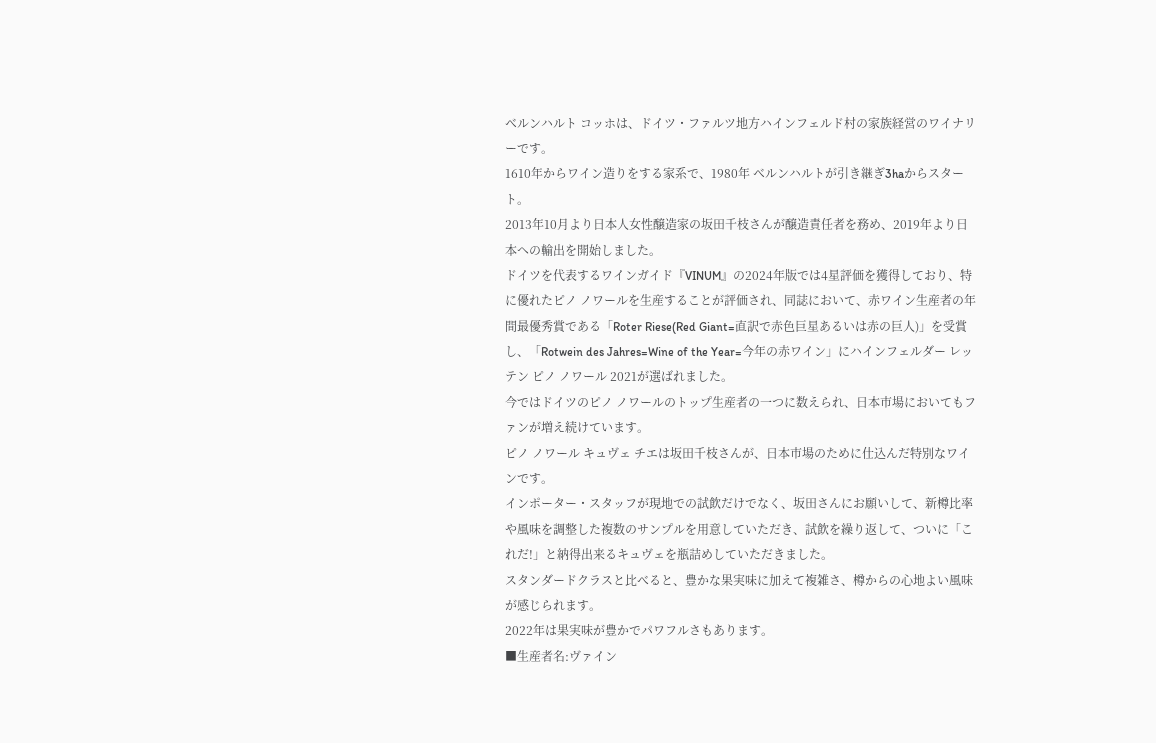ベルンハルト コッホは、ドイツ・ファルツ地方ハインフェルド村の家族経営のワイナリーです。
1610年からワイン造りをする家系で、1980年 ベルンハルトが引き継ぎ3haからスタート。
2013年10月より日本人女性醸造家の坂田千枝さんが醸造責任者を務め、2019年より日本への輸出を開始しました。
ドイツを代表するワインガイド『VINUM』の2024年版では4星評価を獲得しており、特に優れたピノ ノワールを生産することが評価され、同誌において、赤ワイン生産者の年間最優秀賞である「Roter Riese(Red Giant=直訳で赤色巨星あるいは赤の巨人)」を受賞し、「Rotwein des Jahres=Wine of the Year=今年の赤ワイン」にハインフェルダー レッテン ピノ ノワール 2021が選ばれました。
今ではドイツのピノ ノワールのトップ生産者の一つに数えられ、日本市場においてもファンが増え続けています。
ピノ ノワール キュヴェ チエは坂田千枝さんが、日本市場のために仕込んだ特別なワインです。
インポーター・スタッフが現地での試飲だけでなく、坂田さんにお願いして、新樽比率や風味を調整した複数のサンプルを用意していただき、試飲を繰り返して、ついに「これだ!」と納得出来るキュヴェを瓶詰めしていただきました。
スタンダードクラスと比べると、豊かな果実味に加えて複雑さ、樽からの心地よい風味が感じられます。
2022年は果実味が豊かでパワフルさもあります。
■生産者名:ヴァイン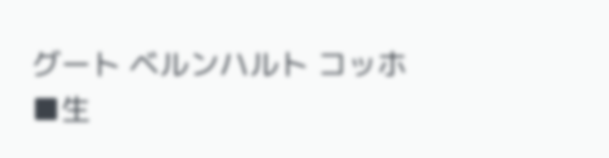グート ベルンハルト コッホ
■生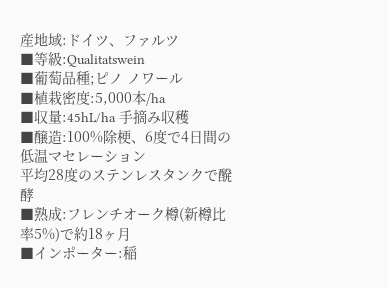産地域:ドイツ、ファルツ
■等級:Qualitatswein
■葡萄品種;ピノ ノワール
■植栽密度:5,000本/ha
■収量:45hL/ha 手摘み収穫
■醸造:100%除梗、6度で4日間の低温マセレーション
平均28度のステンレスタンクで醗酵
■熟成:フレンチオーク樽(新樽比率5%)で約18ヶ月
■インポーター:稲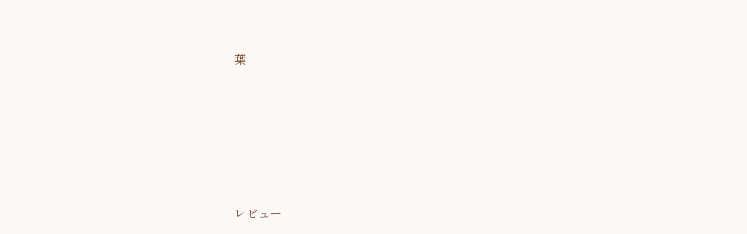葉










レビュー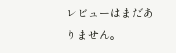レビューはまだありません。